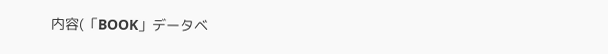内容(「BOOK」データベ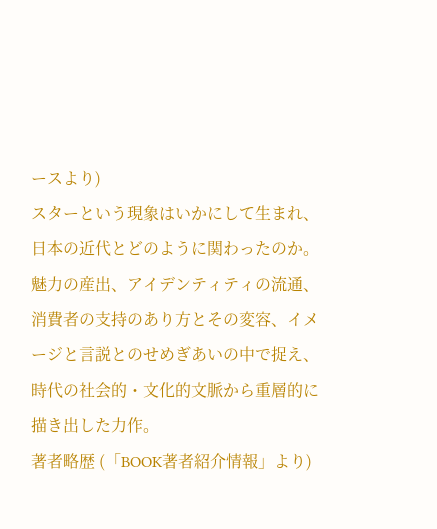ースより)
スターという現象はいかにして生まれ、日本の近代とどのように関わったのか。魅力の産出、アイデンティティの流通、消費者の支持のあり方とその変容、イメージと言説とのせめぎあいの中で捉え、時代の社会的・文化的文脈から重層的に描き出した力作。
著者略歴 (「BOOK著者紹介情報」より)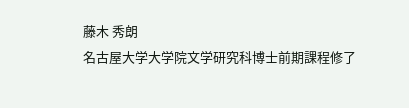藤木 秀朗
名古屋大学大学院文学研究科博士前期課程修了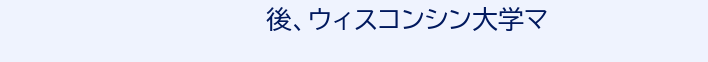後、ウィスコンシン大学マ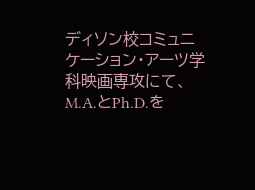ディソン校コミュニケーション・アーツ学科映画専攻にて、M.A.とPh.D.を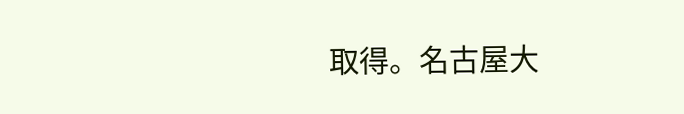取得。名古屋大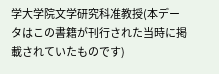学大学院文学研究科准教授(本データはこの書籍が刊行された当時に掲載されていたものです)